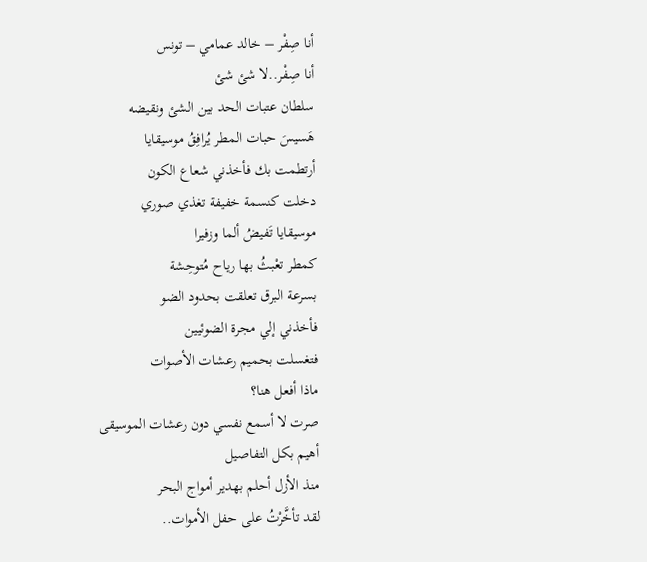أنا صِفْر – خالد عمامي – تونس
أنا صِفْر..لا شئ شئ
سلطان عتبات الحد بين الشئ ونقيضه
هَسيسَ حبات المطر يُرافِقُ موسيقايا
أرتطمت بك فأخذني شعاع الكون
دخلت كنسمة خفيفة تغذي صوري
موسيقايا تَفيضُ ألما وزفيرا
كمطر تعْبثُ بها رياح مُتوحِشة
بسرعة البرق تعلقت بحدود الضو
فأخذني إلي مجرة الضوئيين
فتغسلت بحميم رعشات الأصوات
ماذا أفعل هنا؟
صرت لا أسمع نفسي دون رعشات الموسيقى
أهيم بكل التفاصيل
منذ الأزل أحلم بهدير أمواج البحر
لقد تأخَّرْتُ على حفل الأموات..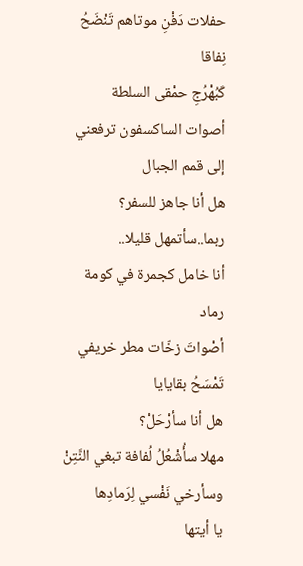حفلات دَفْنِ موتاهم تَنْضَحُ نِفاقا
كَبُهْرُجِ حمْقى السلطة
أصوات الساكسفون ترفعني إلى قمم الجبال
هل أنا جاهز للسفر؟
ربما..سأتمهل قليلا..
أنا خامل كجمرة في كومة رماد
أصْواتَ زخّات مطر خريفي تَمْسَحُ بقايايا
هل أنا سأرْحَلْ؟
مهلا سأُشْعُلُ لُفافة تبغي النَّتِنْ
وسأرخي نَفْسي لِرَمادِها
يا أيتها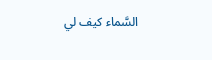السَّماء كيف لي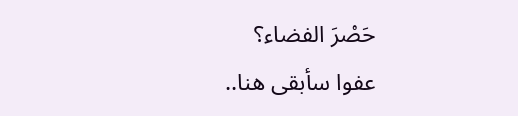حَصْرَ الفضاء؟
عفوا سأبقى هنا..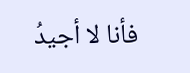فأنا لا أجيدُ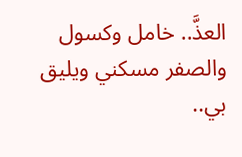العذَّ.. خامل وكسول
والصفر مسكني ويليق بي..